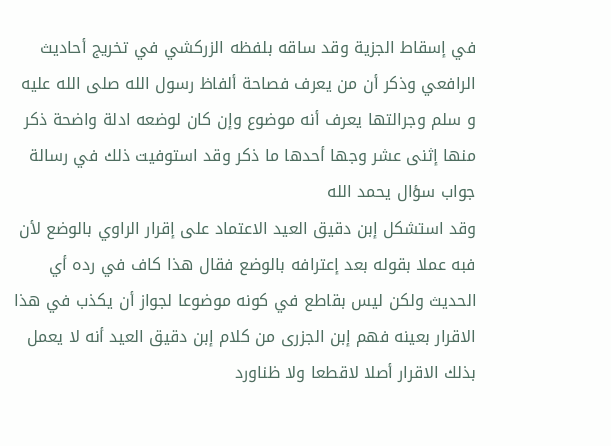في إسقاط الجزية وقد ساقه بلفظه الزركشي في تخريج أحاديث الرافعي وذكر أن من يعرف فصاحة ألفاظ رسول الله صلى الله عليه و سلم وجرالتها يعرف أنه موضوع وإن كان لوضعه ادلة واضحة ذكر منها إثنى عشر وجها أحدها ما ذكر وقد استوفيت ذلك في رسالة جواب سؤال يحمد الله
وقد استشكل إبن دقيق العيد الاعتماد على إقرار الراوي بالوضع لأن فبه عملا بقوله بعد إعترافه بالوضع فقال هذا كاف في رده أي الحديث ولكن ليس بقاطع في كونه موضوعا لجواز أن يكذب في هذا الاقرار بعينه فهم إبن الجزرى من كلام إبن دقيق العيد أنه لا يعمل بذلك الاقرار أصلا لاقطعا ولا ظناورد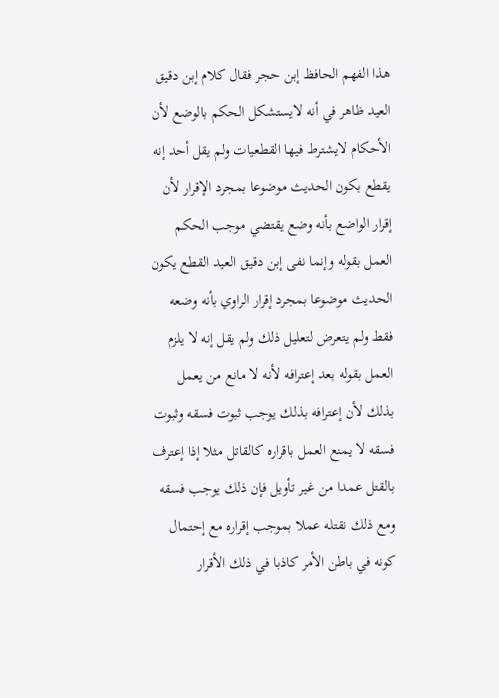هذا الفهم الحافظ إبن حجر فقال كلام إبن دقيق العيد ظاهر في أنه لايستشكل الحكم بالوضع لأن الأحكام لايشترط فيها القطعيات ولم يقل أحد إنه يقطع بكون الحديث موضوعا بمجرد الإقرار لأن إقرار الواضع بأنه وضع يقتضي موجب الحكم العمل بقوله وإنما نفى إبن دقيق العيد القطع يكون الحديث موضوعا بمجرد إقرار الراوي بأنه وضعه فقط ولم يتعرض لتعليل ذلك ولم يقل إنه لا يلزم العمل بقوله بعد إعترافه لأنه لا مانع من يعمل بذلك لأن إعترافه بذلك يوجب ثبوت فسقه وثبوت فسقه لا يمنع العمل باقراره كالقاتل مثلا إذا إعترف بالقتل عمدا من غير تأويل فإن ذلك يوجب فسقه ومع ذلك نقتله عملا بموجب إقراره مع إحتمال كونه في باطن الأمر كاذبا في ذلك الأقرار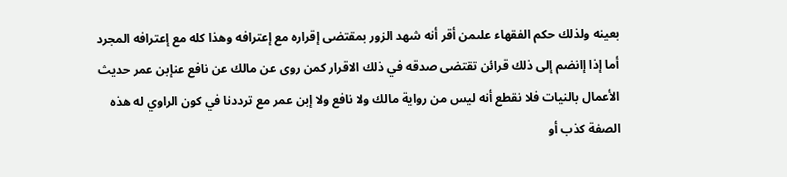بعينه ولذلك حكم الفقهاء علىمن أقر أنه شهد الزور بمقتضى إقراره مع إعترافه وهذا كله مع إعترافه المجرد أما إذا إانضم إلى ذلك قرائن تقتضى صدقه في ذلك الاقرار كمن روى عن مالك عن نافع عنإبن عمر حديث الأعمال بالنيات فلا نقطع أنه ليس من رواية مالك ولا نافع ولا إبن عمر مع ترددنا في كون الراوي له هذه الصفة كذب أو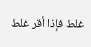غلط فإذا أقر غلط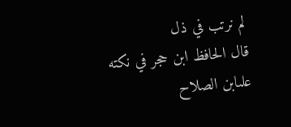لم نرتب في ذل
قال الحافظ ابن حجر في نكته علىابن الصلاح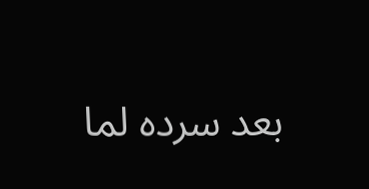بعد سرده لما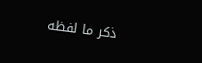ذكر ما لفظه